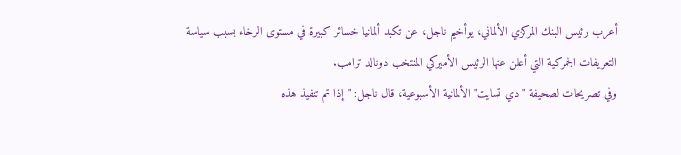أعرب رئيس البنك المركزي الألماني، يوأخيم ناجل، عن تكبد ألمانيا خسائر كبيرة في مستوى الرخاء بسبب سياسة التعريفات الجمركية التي أعلن عنها الرئيس الأميركي المنتخب دونالد ترامب.
وفي تصريحات لصحيفة "دي تسايت" الألمانية الأسبوعية، قال ناجل: "إذا تم تنفيذ هذه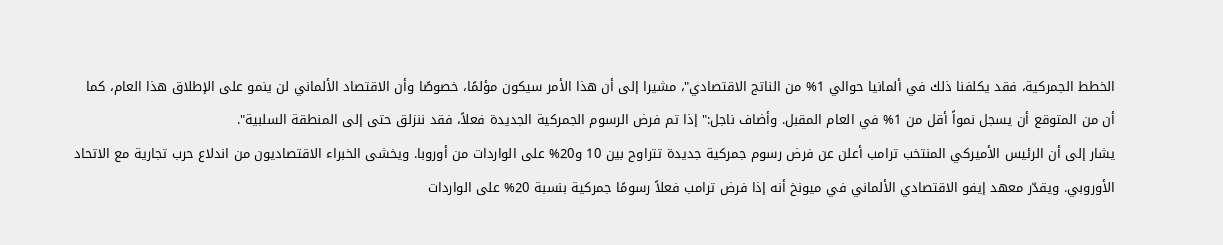الخطط الجمركية، فقد يكلفنا ذلك في ألمانيا حوالي 1% من الناتج الاقتصادي"، مشيرا إلى أن هذا الأمر سيكون مؤلمًا، خصوصًا وأن الاقتصاد الألماني لن ينمو على الإطلاق هذا العام، كما أن من المتوقع أن يسجل نمواً أقل من 1% في العام المقبل. وأضاف ناجل:" إذا تم فرض الرسوم الجمركية الجديدة فعلاً، فقد ننزلق حتى إلى المنطقة السلبية".
يشار إلى أن الرئيس الأميركي المنتخب ترامب أعلن عن فرض رسوم جمركية جديدة تتراوح بين 10 و20% على الواردات من أوروبا. ويخشى الخبراء الاقتصاديون من اندلاع حرب تجارية مع الاتحاد الأوروبي. ويقدّر معهد إيفو الاقتصادي الألماني في ميونخ أنه إذا فرض ترامب فعلاً رسومًا جمركية بنسبة 20% على الواردات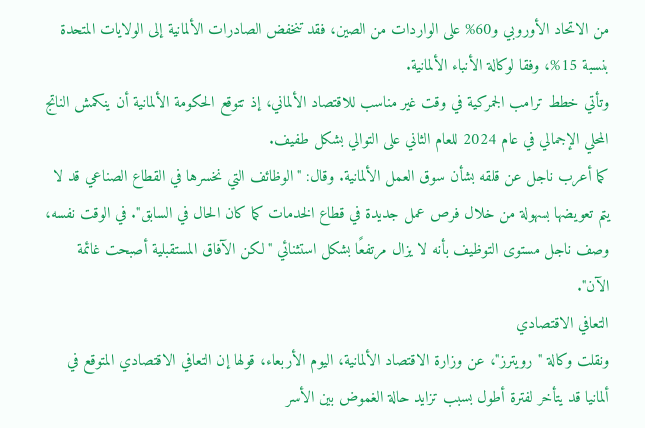من الاتحاد الأوروبي و60% على الواردات من الصين، فقد تنخفض الصادرات الألمانية إلى الولايات المتحدة بنسبة 15%، وفقا لوكالة الأنباء الألمانية.
وتأتي خطط ترامب الجمركية في وقت غير مناسب للاقتصاد الألماني، إذ تتوقع الحكومة الألمانية أن ينكمش الناتج المحلي الإجمالي في عام 2024 للعام الثاني على التوالي بشكل طفيف.
كما أعرب ناجل عن قلقه بشأن سوق العمل الألمانية. وقال: "الوظائف التي نخسرها في القطاع الصناعي قد لا يتم تعويضها بسهولة من خلال فرص عمل جديدة في قطاع الخدمات كما كان الحال في السابق". في الوقت نفسه، وصف ناجل مستوى التوظيف بأنه لا يزال مرتفعًا بشكل استثنائي "لكن الآفاق المستقبلية أصبحت غائمة الآن".
التعافي الاقتصادي
ونقلت وكالة "رويترز"، عن وزارة الاقتصاد الألمانية، اليوم الأربعاء، قولها إن التعافي الاقتصادي المتوقع في ألمانيا قد يتأخر لفترة أطول بسبب تزايد حالة الغموض بين الأسر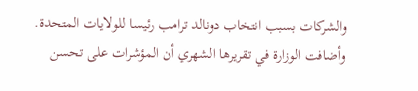والشركات بسبب انتخاب دونالد ترامب رئيسا للولايات المتحدة.
وأضافت الوزارة في تقريرها الشهري أن المؤشرات على تحسن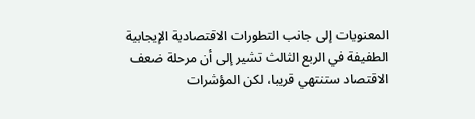المعنويات إلى جانب التطورات الاقتصادية الإيجابية الطفيفة في الربع الثالث تشير إلى أن مرحلة ضعف الاقتصاد ستنتهي قريبا، لكن المؤشرات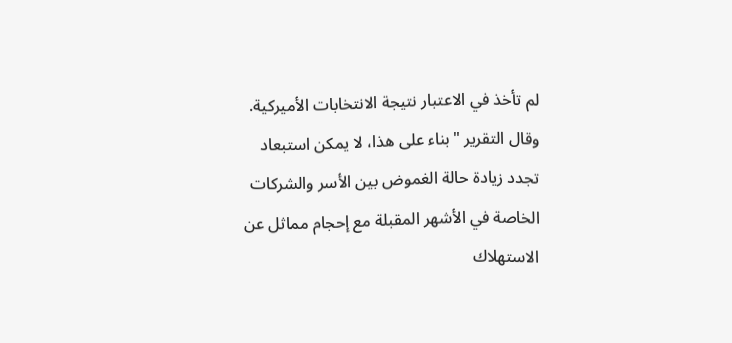لم تأخذ في الاعتبار نتيجة الانتخابات الأميركية.
وقال التقرير "بناء على هذا، لا يمكن استبعاد تجدد زيادة حالة الغموض بين الأسر والشركات الخاصة في الأشهر المقبلة مع إحجام مماثل عن الاستهلاك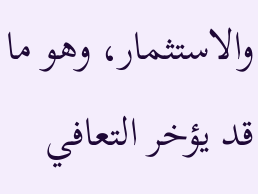والاستثمار، وهو ما قد يؤخر التعافي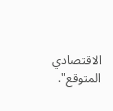الاقتصادي المتوقع".